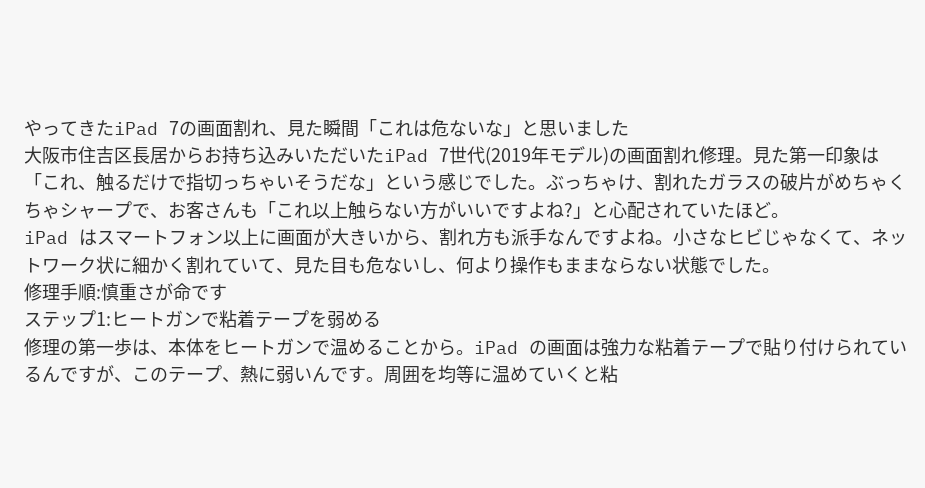やってきたiPad 7の画面割れ、見た瞬間「これは危ないな」と思いました
大阪市住吉区長居からお持ち込みいただいたiPad 7世代(2019年モデル)の画面割れ修理。見た第一印象は「これ、触るだけで指切っちゃいそうだな」という感じでした。ぶっちゃけ、割れたガラスの破片がめちゃくちゃシャープで、お客さんも「これ以上触らない方がいいですよね?」と心配されていたほど。
iPad はスマートフォン以上に画面が大きいから、割れ方も派手なんですよね。小さなヒビじゃなくて、ネットワーク状に細かく割れていて、見た目も危ないし、何より操作もままならない状態でした。
修理手順:慎重さが命です
ステップ1:ヒートガンで粘着テープを弱める
修理の第一歩は、本体をヒートガンで温めることから。iPad の画面は強力な粘着テープで貼り付けられているんですが、このテープ、熱に弱いんです。周囲を均等に温めていくと粘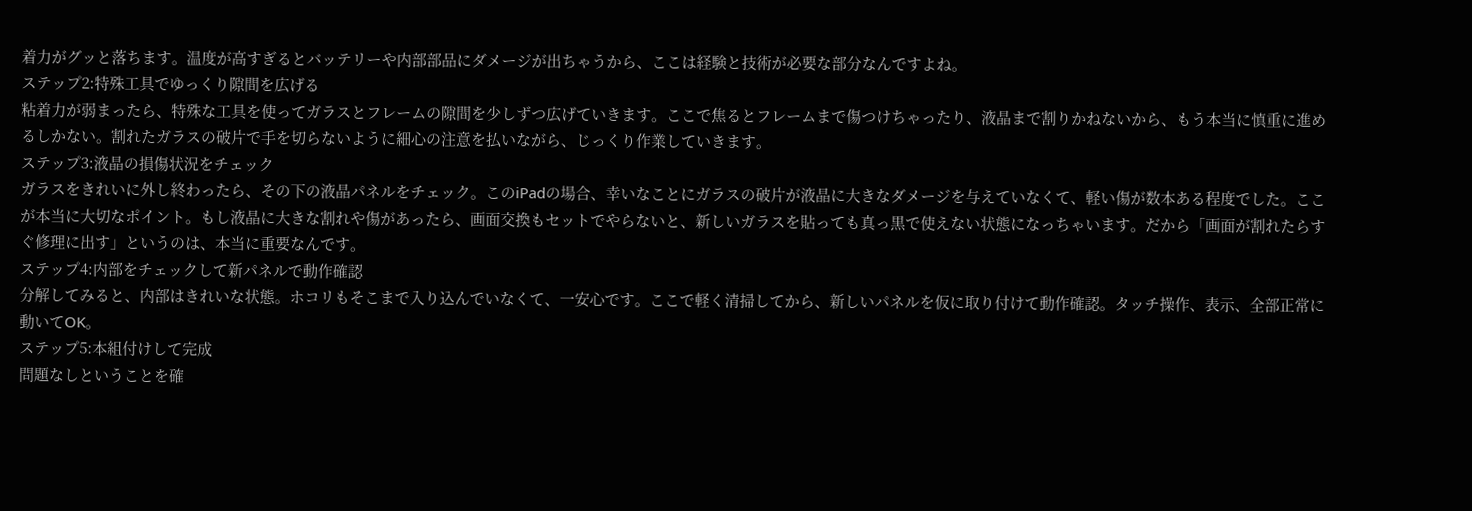着力がグッと落ちます。温度が高すぎるとバッテリーや内部部品にダメージが出ちゃうから、ここは経験と技術が必要な部分なんですよね。
ステップ2:特殊工具でゆっくり隙間を広げる
粘着力が弱まったら、特殊な工具を使ってガラスとフレームの隙間を少しずつ広げていきます。ここで焦るとフレームまで傷つけちゃったり、液晶まで割りかねないから、もう本当に慎重に進めるしかない。割れたガラスの破片で手を切らないように細心の注意を払いながら、じっくり作業していきます。
ステップ3:液晶の損傷状況をチェック
ガラスをきれいに外し終わったら、その下の液晶パネルをチェック。このiPadの場合、幸いなことにガラスの破片が液晶に大きなダメージを与えていなくて、軽い傷が数本ある程度でした。ここが本当に大切なポイント。もし液晶に大きな割れや傷があったら、画面交換もセットでやらないと、新しいガラスを貼っても真っ黒で使えない状態になっちゃいます。だから「画面が割れたらすぐ修理に出す」というのは、本当に重要なんです。
ステップ4:内部をチェックして新パネルで動作確認
分解してみると、内部はきれいな状態。ホコリもそこまで入り込んでいなくて、一安心です。ここで軽く清掃してから、新しいパネルを仮に取り付けて動作確認。タッチ操作、表示、全部正常に動いてOK。
ステップ5:本組付けして完成
問題なしということを確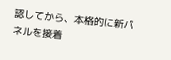認してから、本格的に新パネルを接着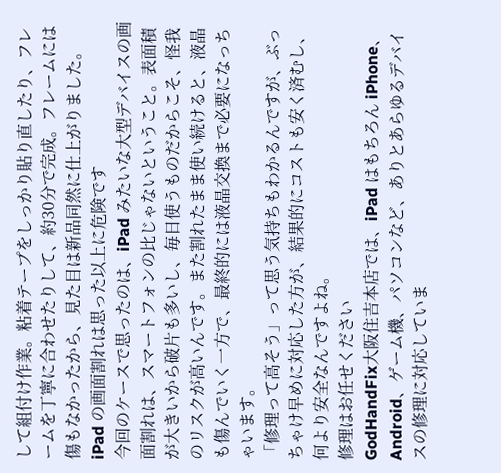して組付け作業。粘着テープをしっかり貼り直したり、フレームを丁寧に合わせたりして、約30分で完成。フレームには傷もなかったから、見た目は新品同然に仕上がりました。
iPad の画面割れは思った以上に危険です
今回のケースで思ったのは、iPad みたいな大型デバイスの画面割れは、スマートフォンの比じゃないということ。表面積が大きいから破片も多いし、毎日使うものだからこそ、怪我のリスクが高いんです。また割れたまま使い続けると、液晶も傷んでいく一方で、最終的には液晶交換まで必要になっちゃいます。
「修理って高そう」って思う気持ちもわかるんですが、ぶっちゃけ早めに対応した方が、結果的にコストも安く済むし、何より安全なんですよね。
修理はお任せください
GodHandFix大阪住吉本店では、iPad はもちろん iPhone、Android、ゲーム機、パソコンなど、ありとあらゆるデバイスの修理に対応していま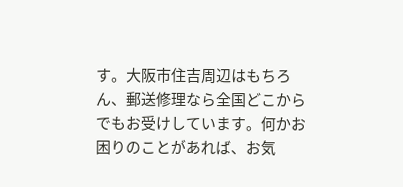す。大阪市住吉周辺はもちろん、郵送修理なら全国どこからでもお受けしています。何かお困りのことがあれば、お気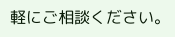軽にご相談ください。